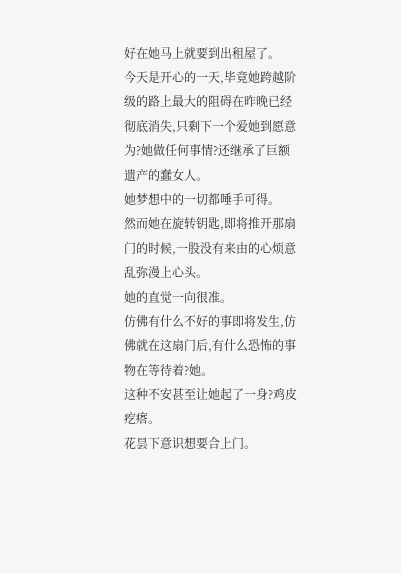好在她马上就要到出租屋了。
今天是开心的一天,毕竟她跨越阶级的路上最大的阻碍在昨晚已经彻底消失,只剩下一个爱她到愿意为?她做任何事情?还继承了巨额遗产的蠢女人。
她梦想中的一切都唾手可得。
然而她在旋转钥匙,即将推开那扇门的时候,一股没有来由的心烦意乱弥漫上心头。
她的直觉一向很准。
仿佛有什么不好的事即将发生,仿佛就在这扇门后,有什么恐怖的事物在等待着?她。
这种不安甚至让她起了一身?鸡皮疙瘩。
花昙下意识想要合上门。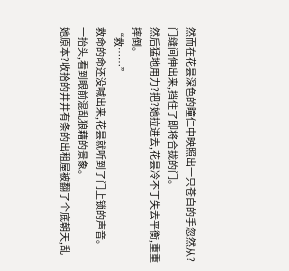然而在花昙深色的瞳仁中映照出一只苍白的手忽然从?门缝间伸出来,挡住了即将合拢的门。
然后猛地用力?把?她拉进去,花昙冷不丁失去平衡,重重摔倒。
“救……”
救命的命还没喊出来,花昙就听到了门上锁的声音。
一抬头,看到眼前混乱狼藉的景象。
她原本?收拾的井井有条的出租屋被翻了个底朝天,乱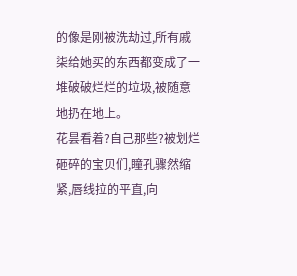的像是刚被洗劫过,所有戚柒给她买的东西都变成了一堆破破烂烂的垃圾,被随意地扔在地上。
花昙看着?自己那些?被划烂砸碎的宝贝们,瞳孔骤然缩紧,唇线拉的平直,向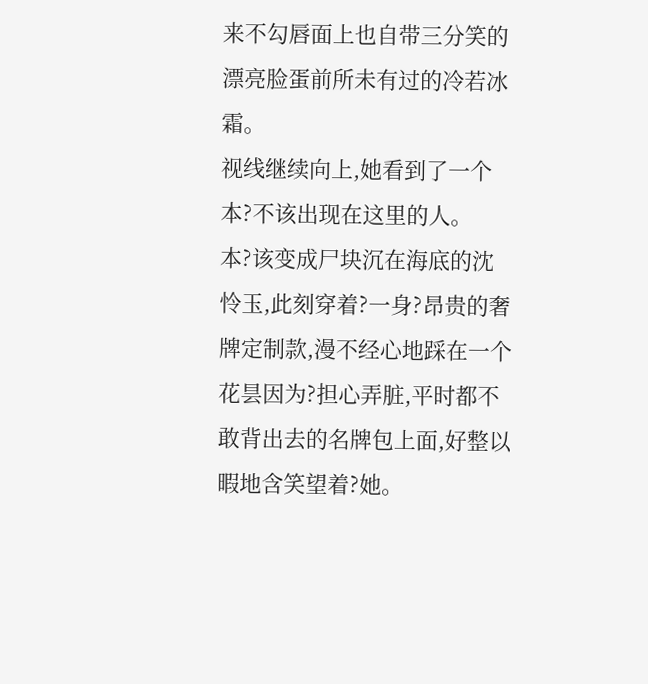来不勾唇面上也自带三分笑的漂亮脸蛋前所未有过的冷若冰霜。
视线继续向上,她看到了一个本?不该出现在这里的人。
本?该变成尸块沉在海底的沈怜玉,此刻穿着?一身?昂贵的奢牌定制款,漫不经心地踩在一个花昙因为?担心弄脏,平时都不敢背出去的名牌包上面,好整以暇地含笑望着?她。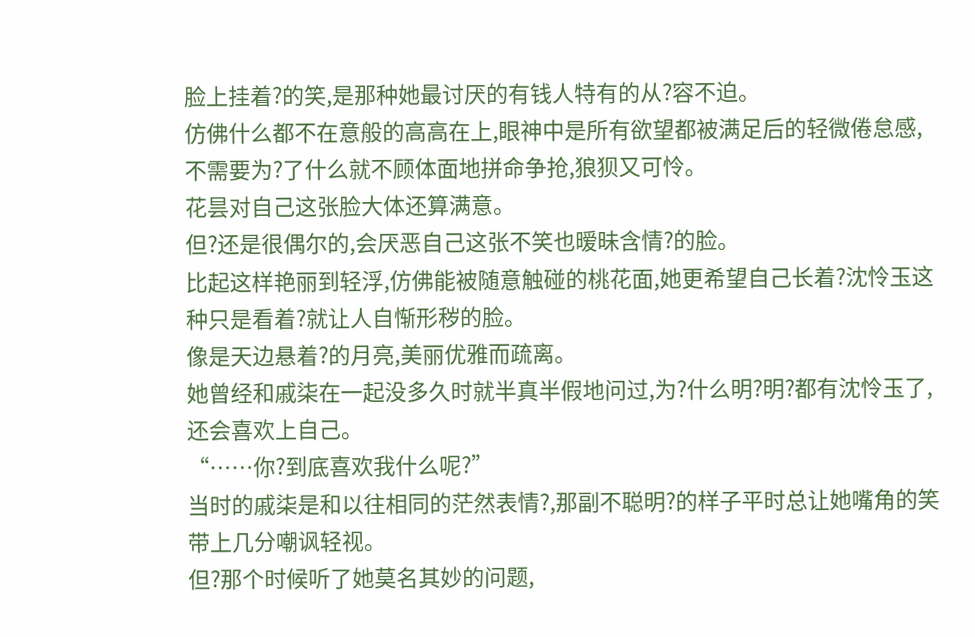脸上挂着?的笑,是那种她最讨厌的有钱人特有的从?容不迫。
仿佛什么都不在意般的高高在上,眼神中是所有欲望都被满足后的轻微倦怠感,不需要为?了什么就不顾体面地拼命争抢,狼狈又可怜。
花昙对自己这张脸大体还算满意。
但?还是很偶尔的,会厌恶自己这张不笑也暧昧含情?的脸。
比起这样艳丽到轻浮,仿佛能被随意触碰的桃花面,她更希望自己长着?沈怜玉这种只是看着?就让人自惭形秽的脸。
像是天边悬着?的月亮,美丽优雅而疏离。
她曾经和戚柒在一起没多久时就半真半假地问过,为?什么明?明?都有沈怜玉了,还会喜欢上自己。
“……你?到底喜欢我什么呢?”
当时的戚柒是和以往相同的茫然表情?,那副不聪明?的样子平时总让她嘴角的笑带上几分嘲讽轻视。
但?那个时候听了她莫名其妙的问题,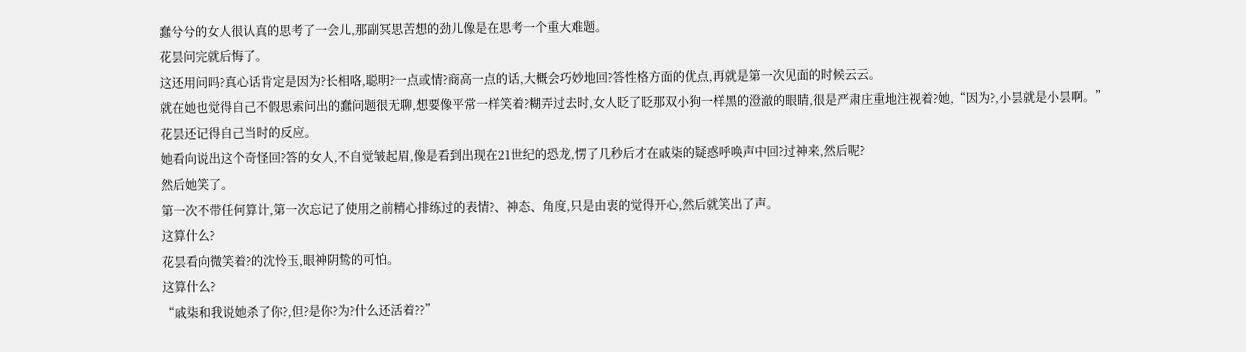蠢兮兮的女人很认真的思考了一会儿,那副冥思苦想的劲儿像是在思考一个重大难题。
花昙问完就后悔了。
这还用问吗?真心话肯定是因为?长相咯,聪明?一点或情?商高一点的话,大概会巧妙地回?答性格方面的优点,再就是第一次见面的时候云云。
就在她也觉得自己不假思索问出的蠢问题很无聊,想要像平常一样笑着?糊弄过去时,女人眨了眨那双小狗一样黑的澄澈的眼睛,很是严肃庄重地注视着?她,“因为?,小昙就是小昙啊。”
花昙还记得自己当时的反应。
她看向说出这个奇怪回?答的女人,不自觉皱起眉,像是看到出现在21世纪的恐龙,愣了几秒后才在戚柒的疑惑呼唤声中回?过神来,然后呢?
然后她笑了。
第一次不带任何算计,第一次忘记了使用之前精心排练过的表情?、神态、角度,只是由衷的觉得开心,然后就笑出了声。
这算什么?
花昙看向微笑着?的沈怜玉,眼神阴鸷的可怕。
这算什么?
“戚柒和我说她杀了你?,但?是你?为?什么还活着??”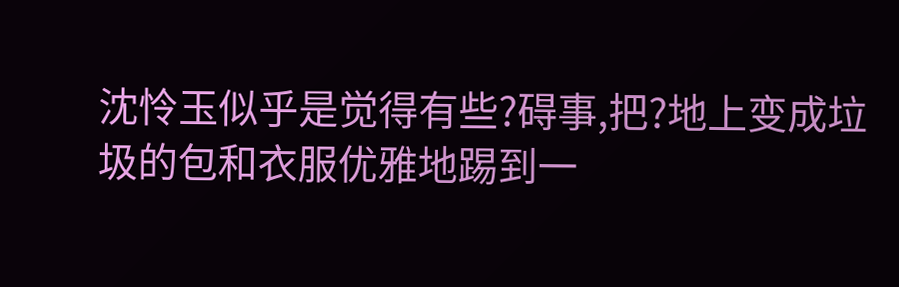沈怜玉似乎是觉得有些?碍事,把?地上变成垃圾的包和衣服优雅地踢到一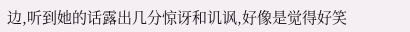边,听到她的话露出几分惊讶和讥讽,好像是觉得好笑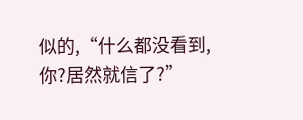似的,“什么都没看到,你?居然就信了?”